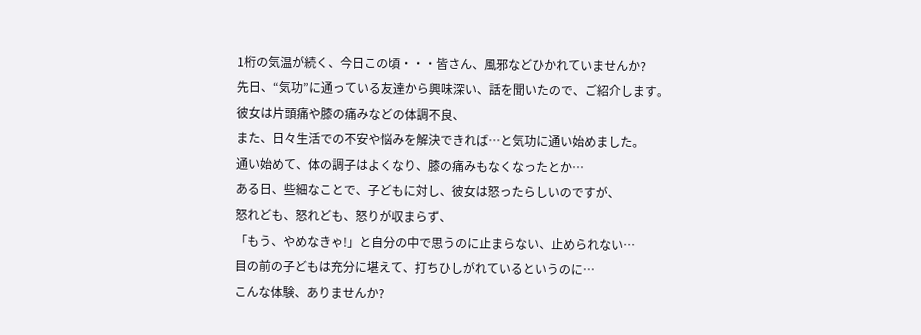1桁の気温が続く、今日この頃・・・皆さん、風邪などひかれていませんか?
先日、“気功”に通っている友達から興味深い、話を聞いたので、ご紹介します。
彼女は片頭痛や膝の痛みなどの体調不良、
また、日々生活での不安や悩みを解決できれば…と気功に通い始めました。
通い始めて、体の調子はよくなり、膝の痛みもなくなったとか…
ある日、些細なことで、子どもに対し、彼女は怒ったらしいのですが、
怒れども、怒れども、怒りが収まらず、
「もう、やめなきゃ!」と自分の中で思うのに止まらない、止められない…
目の前の子どもは充分に堪えて、打ちひしがれているというのに…
こんな体験、ありませんか?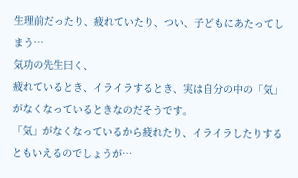生理前だったり、疲れていたり、つい、子どもにあたってしまう…
気功の先生曰く、
疲れているとき、イライラするとき、実は自分の中の「気」がなくなっているときなのだそうです。
「気」がなくなっているから疲れたり、イライラしたりするともいえるのでしょうが…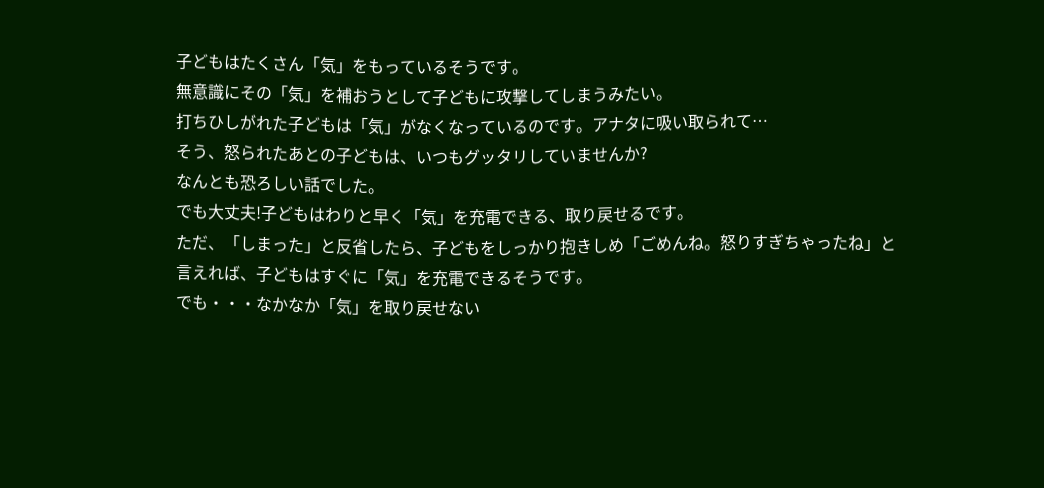子どもはたくさん「気」をもっているそうです。
無意識にその「気」を補おうとして子どもに攻撃してしまうみたい。
打ちひしがれた子どもは「気」がなくなっているのです。アナタに吸い取られて…
そう、怒られたあとの子どもは、いつもグッタリしていませんか?
なんとも恐ろしい話でした。
でも大丈夫!子どもはわりと早く「気」を充電できる、取り戻せるです。
ただ、「しまった」と反省したら、子どもをしっかり抱きしめ「ごめんね。怒りすぎちゃったね」と
言えれば、子どもはすぐに「気」を充電できるそうです。
でも・・・なかなか「気」を取り戻せない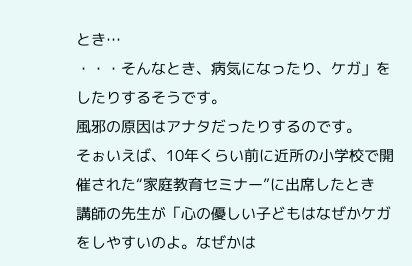とき…
・・・そんなとき、病気になったり、ケガ」をしたりするそうです。
風邪の原因はアナタだったりするのです。
そぉいえば、10年くらい前に近所の小学校で開催された“家庭教育セミナー”に出席したとき
講師の先生が「心の優しい子どもはなぜかケガをしやすいのよ。なぜかは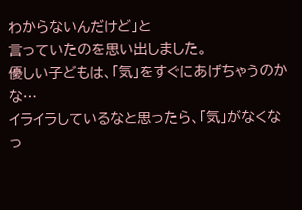わからないんだけど」と
言っていたのを思い出しました。
優しい子どもは、「気」をすぐにあげちゃうのかな…
イライラしているなと思ったら、「気」がなくなっ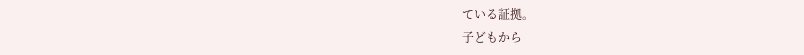ている証拠。
子どもから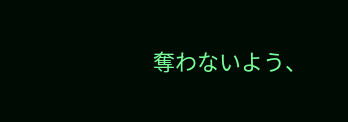奪わないよう、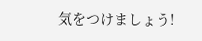気をつけましょう!